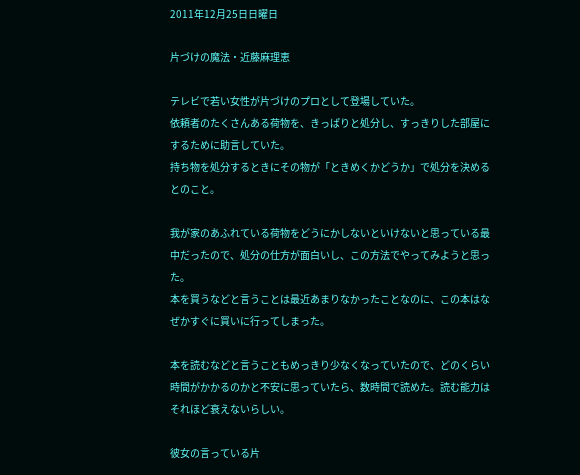2011年12月25日日曜日

片づけの魔法・近藤麻理恵

テレビで若い女性が片づけのプロとして登場していた。
依頼者のたくさんある荷物を、きっぱりと処分し、すっきりした部屋にするために助言していた。
持ち物を処分するときにその物が「ときめくかどうか」で処分を決めるとのこと。

我が家のあふれている荷物をどうにかしないといけないと思っている最中だったので、処分の仕方が面白いし、この方法でやってみようと思った。
本を買うなどと言うことは最近あまりなかったことなのに、この本はなぜかすぐに買いに行ってしまった。

本を読むなどと言うこともめっきり少なくなっていたので、どのくらい時間がかかるのかと不安に思っていたら、数時間で読めた。読む能力はそれほど衰えないらしい。

彼女の言っている片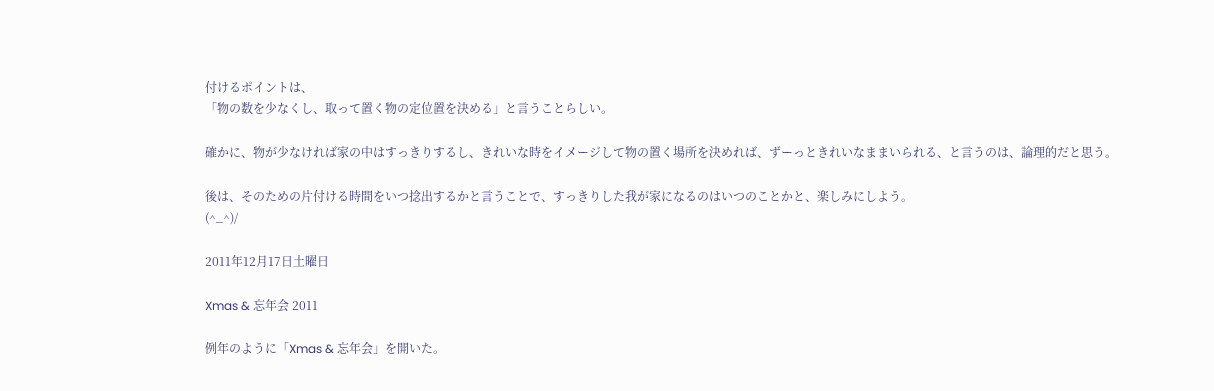付けるポイントは、
「物の数を少なくし、取って置く物の定位置を決める」と言うことらしい。

確かに、物が少なければ家の中はすっきりするし、きれいな時をイメージして物の置く場所を決めれば、ずーっときれいなままいられる、と言うのは、論理的だと思う。

後は、そのための片付ける時間をいつ捻出するかと言うことで、すっきりした我が家になるのはいつのことかと、楽しみにしよう。
(^_^)/

2011年12月17日土曜日

Xmas & 忘年会 2011

例年のように「Xmas & 忘年会」を開いた。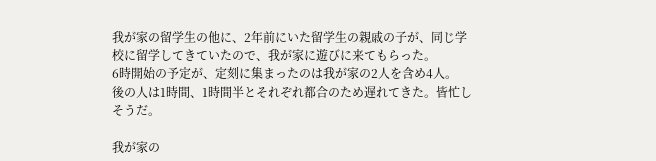我が家の留学生の他に、2年前にいた留学生の親戚の子が、同じ学校に留学してきていたので、我が家に遊びに来てもらった。
6時開始の予定が、定刻に集まったのは我が家の2人を含め4人。
後の人は1時間、1時間半とそれぞれ都合のため遅れてきた。皆忙しそうだ。

我が家の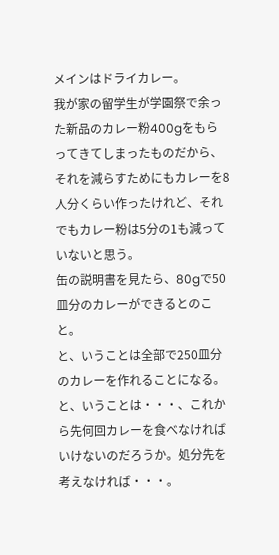メインはドライカレー。
我が家の留学生が学園祭で余った新品のカレー粉400gをもらってきてしまったものだから、それを減らすためにもカレーを8人分くらい作ったけれど、それでもカレー粉は5分の1も減っていないと思う。
缶の説明書を見たら、80gで50皿分のカレーができるとのこと。
と、いうことは全部で250皿分のカレーを作れることになる。
と、いうことは・・・、これから先何回カレーを食べなければいけないのだろうか。処分先を考えなければ・・・。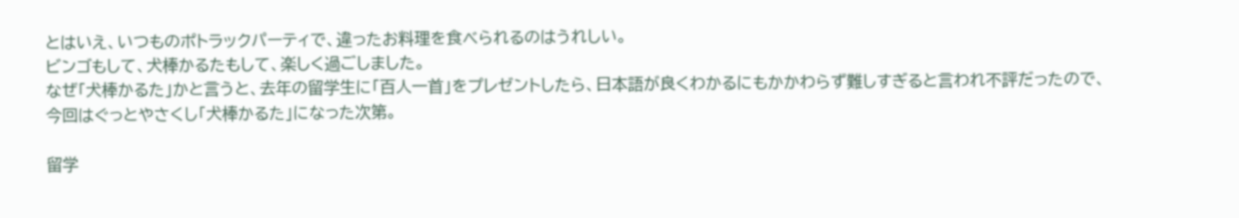とはいえ、いつものポトラックパーティで、違ったお料理を食べられるのはうれしい。
ビンゴもして、犬棒かるたもして、楽しく過ごしました。
なぜ「犬棒かるた」かと言うと、去年の留学生に「百人一首」をプレゼントしたら、日本語が良くわかるにもかかわらず難しすぎると言われ不評だったので、今回はぐっとやさくし「犬棒かるた」になった次第。

留学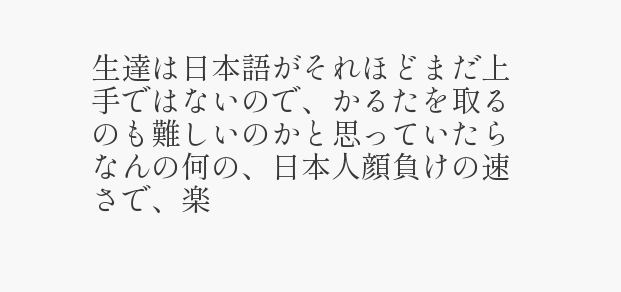生達は日本語がそれほどまだ上手ではないので、かるたを取るのも難しいのかと思っていたらなんの何の、日本人顔負けの速さで、楽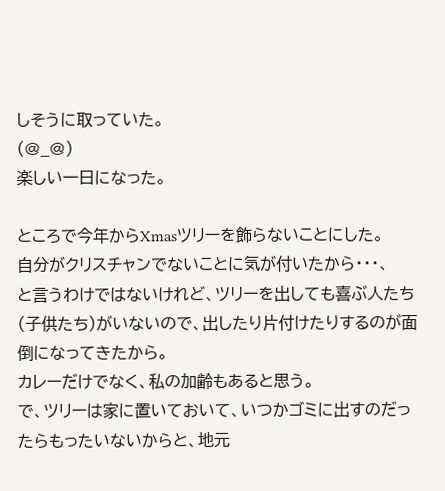しそうに取っていた。
(@_@)
楽しい一日になった。

ところで今年からXmasツリーを飾らないことにした。
自分がクリスチャンでないことに気が付いたから・・・、
と言うわけではないけれど、ツリーを出しても喜ぶ人たち(子供たち)がいないので、出したり片付けたりするのが面倒になってきたから。
カレーだけでなく、私の加齢もあると思う。
で、ツリーは家に置いておいて、いつかゴミに出すのだったらもったいないからと、地元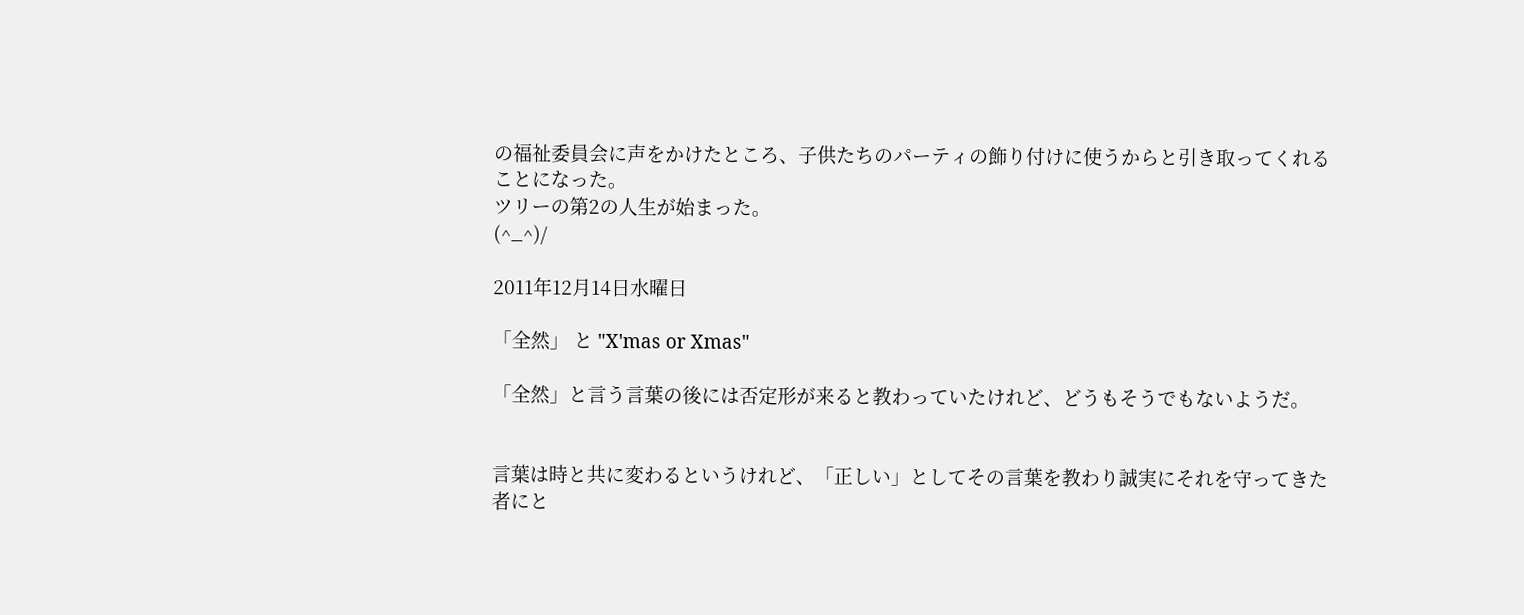の福祉委員会に声をかけたところ、子供たちのパーティの飾り付けに使うからと引き取ってくれることになった。
ツリーの第2の人生が始まった。
(^_^)/

2011年12月14日水曜日

「全然」 と "X'mas or Xmas"

「全然」と言う言葉の後には否定形が来ると教わっていたけれど、どうもそうでもないようだ。


言葉は時と共に変わるというけれど、「正しい」としてその言葉を教わり誠実にそれを守ってきた者にと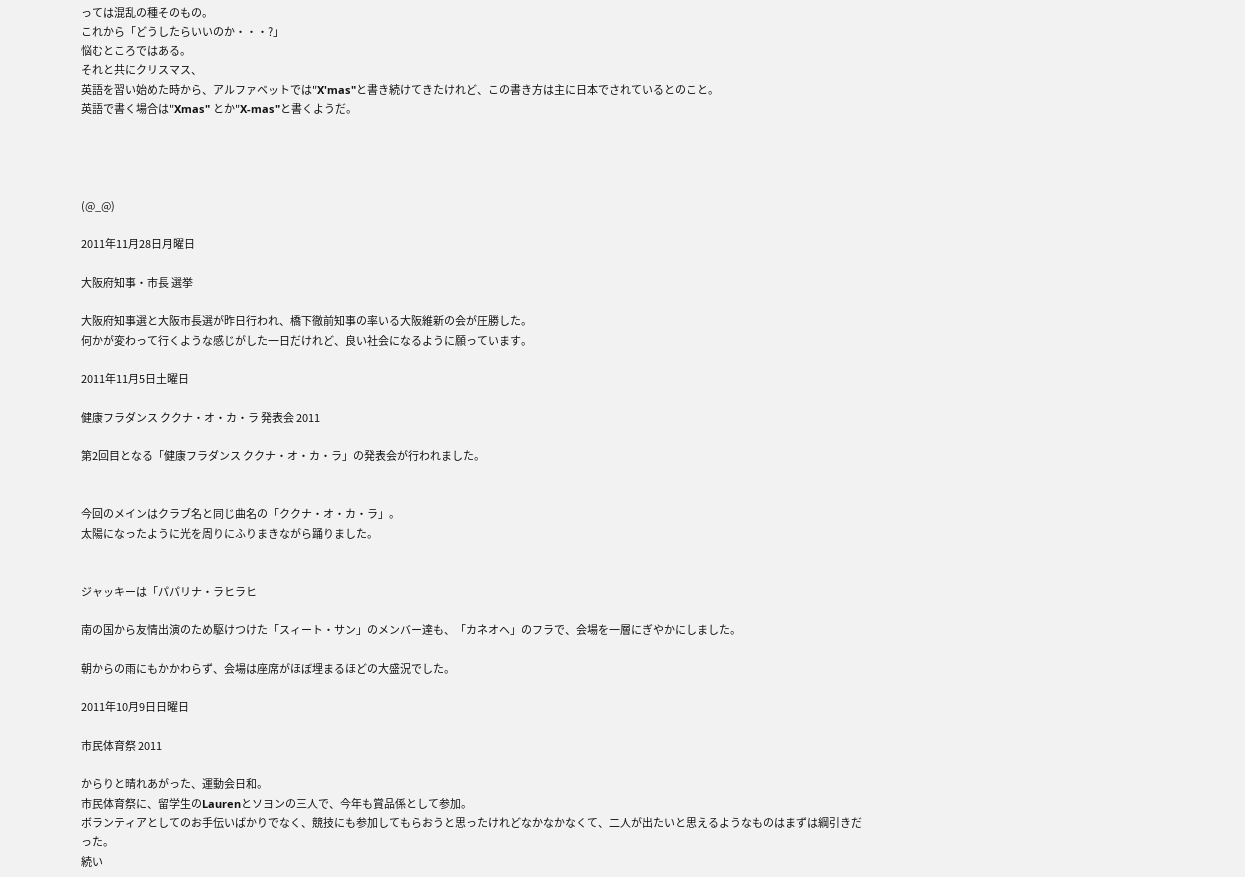っては混乱の種そのもの。
これから「どうしたらいいのか・・・?」
悩むところではある。
それと共にクリスマス、
英語を習い始めた時から、アルファベットでは"X'mas"と書き続けてきたけれど、この書き方は主に日本でされているとのこと。
英語で書く場合は"Xmas" とか"X-mas"と書くようだ。




(@_@)

2011年11月28日月曜日

大阪府知事・市長 選挙

大阪府知事選と大阪市長選が昨日行われ、橋下徹前知事の率いる大阪維新の会が圧勝した。
何かが変わって行くような感じがした一日だけれど、良い社会になるように願っています。

2011年11月5日土曜日

健康フラダンス ククナ・オ・カ・ラ 発表会 2011

第2回目となる「健康フラダンス ククナ・オ・カ・ラ」の発表会が行われました。


今回のメインはクラブ名と同じ曲名の「ククナ・オ・カ・ラ」。
太陽になったように光を周りにふりまきながら踊りました。


ジャッキーは「パパリナ・ラヒラヒ

南の国から友情出演のため駆けつけた「スィート・サン」のメンバー達も、「カネオヘ」のフラで、会場を一層にぎやかにしました。

朝からの雨にもかかわらず、会場は座席がほぼ埋まるほどの大盛況でした。

2011年10月9日日曜日

市民体育祭 2011

からりと晴れあがった、運動会日和。
市民体育祭に、留学生のLaurenとソヨンの三人で、今年も賞品係として参加。
ボランティアとしてのお手伝いばかりでなく、競技にも参加してもらおうと思ったけれどなかなかなくて、二人が出たいと思えるようなものはまずは綱引きだった。
続い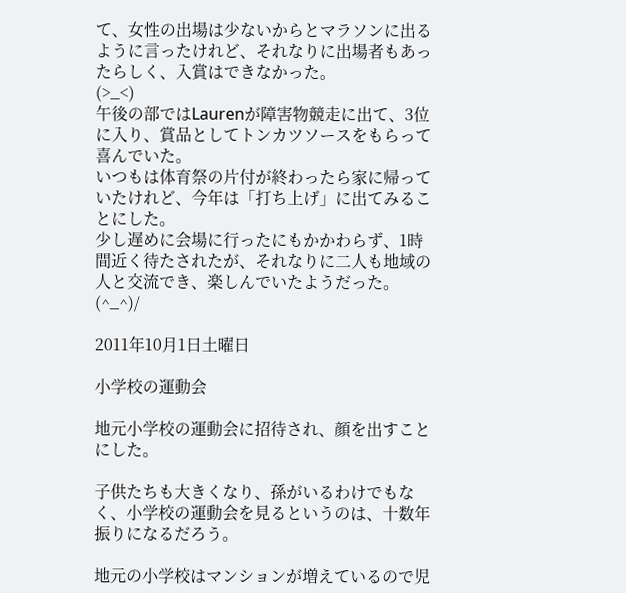て、女性の出場は少ないからとマラソンに出るように言ったけれど、それなりに出場者もあったらしく、入賞はできなかった。
(>_<)
午後の部ではLaurenが障害物競走に出て、3位に入り、賞品としてトンカツソースをもらって喜んでいた。
いつもは体育祭の片付が終わったら家に帰っていたけれど、今年は「打ち上げ」に出てみることにした。
少し遅めに会場に行ったにもかかわらず、1時間近く待たされたが、それなりに二人も地域の人と交流でき、楽しんでいたようだった。
(^_^)/

2011年10月1日土曜日

小学校の運動会

地元小学校の運動会に招待され、顔を出すことにした。

子供たちも大きくなり、孫がいるわけでもなく、小学校の運動会を見るというのは、十数年振りになるだろう。

地元の小学校はマンションが増えているので児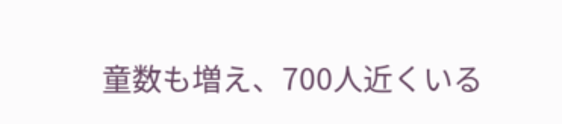童数も増え、700人近くいる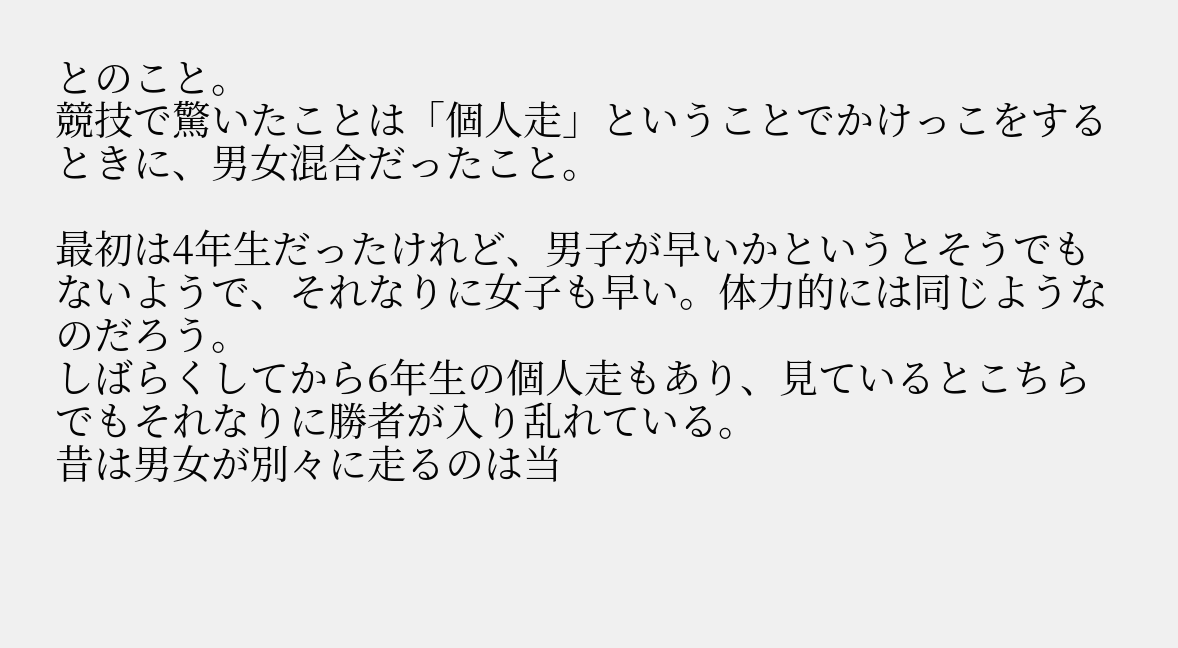とのこと。
競技で驚いたことは「個人走」ということでかけっこをするときに、男女混合だったこと。

最初は4年生だったけれど、男子が早いかというとそうでもないようで、それなりに女子も早い。体力的には同じようなのだろう。
しばらくしてから6年生の個人走もあり、見ているとこちらでもそれなりに勝者が入り乱れている。
昔は男女が別々に走るのは当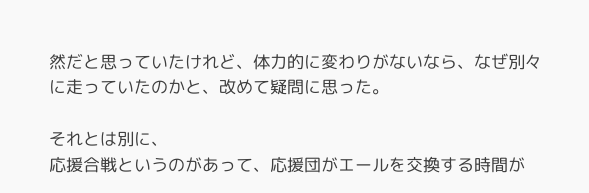然だと思っていたけれど、体力的に変わりがないなら、なぜ別々に走っていたのかと、改めて疑問に思った。

それとは別に、
応援合戦というのがあって、応援団がエールを交換する時間が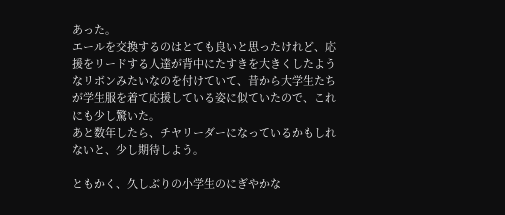あった。
エールを交換するのはとても良いと思ったけれど、応援をリードする人達が背中にたすきを大きくしたようなリボンみたいなのを付けていて、昔から大学生たちが学生服を着て応援している姿に似ていたので、これにも少し驚いた。
あと数年したら、チヤリーダーになっているかもしれないと、少し期待しよう。

ともかく、久しぶりの小学生のにぎやかな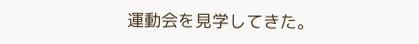運動会を見学してきた。